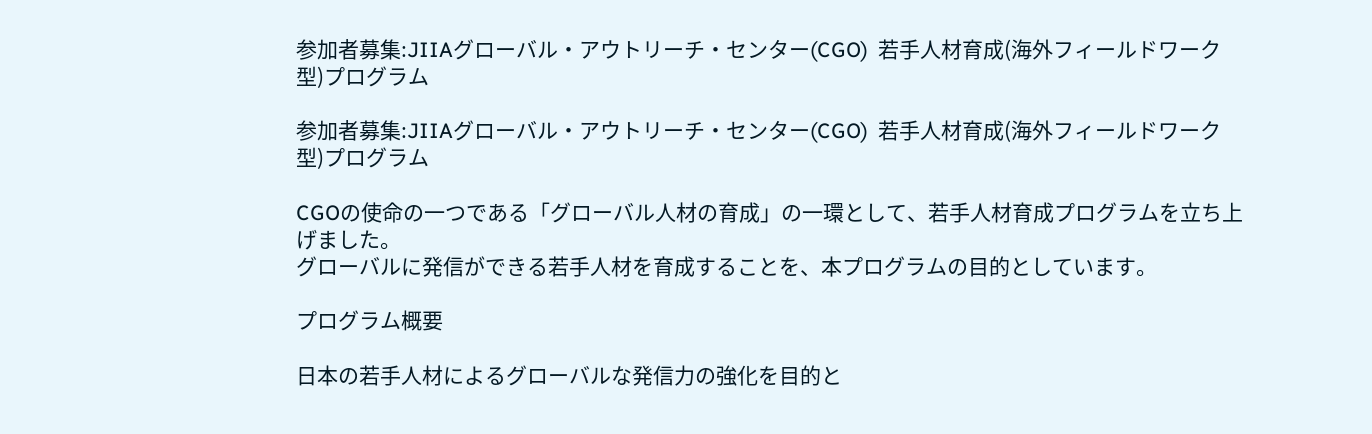参加者募集:JIIAグローバル・アウトリーチ・センター(CGO)  若手人材育成(海外フィールドワーク型)プログラム

参加者募集:JIIAグローバル・アウトリーチ・センター(CGO)  若手人材育成(海外フィールドワーク型)プログラム

CGOの使命の一つである「グローバル人材の育成」の一環として、若手人材育成プログラムを立ち上げました。
グローバルに発信ができる若手人材を育成することを、本プログラムの目的としています。

プログラム概要

日本の若手人材によるグローバルな発信力の強化を目的と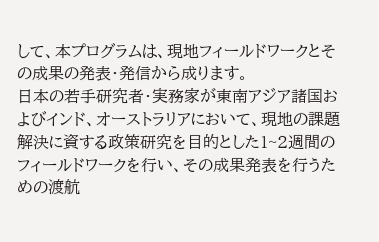して、本プログラムは、現地フィールドワークとその成果の発表・発信から成ります。
日本の若手研究者・実務家が東南アジア諸国およびインド、オーストラリアにおいて、現地の課題解決に資する政策研究を目的とした1~2週間のフィールドワークを行い、その成果発表を行うための渡航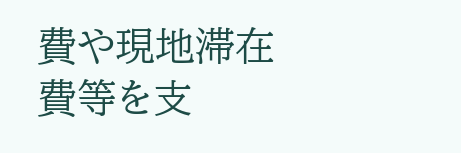費や現地滞在費等を支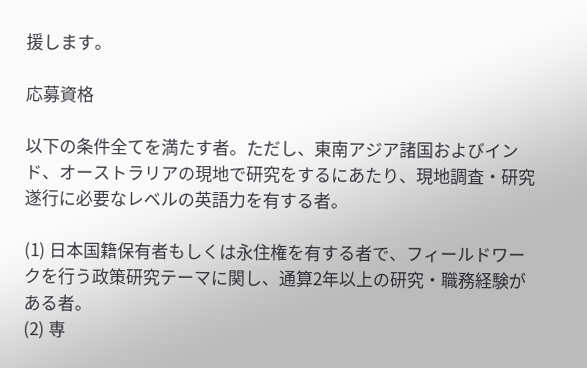援します。

応募資格

以下の条件全てを満たす者。ただし、東南アジア諸国およびインド、オーストラリアの現地で研究をするにあたり、現地調査・研究遂行に必要なレベルの英語力を有する者。

(1) 日本国籍保有者もしくは永住権を有する者で、フィールドワークを行う政策研究テーマに関し、通算2年以上の研究・職務経験がある者。
(2) 専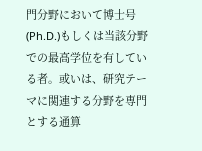門分野において博士号(Ph.D.)もしくは当該分野での最高学位を有している者。或いは、研究テーマに関連する分野を専門とする通算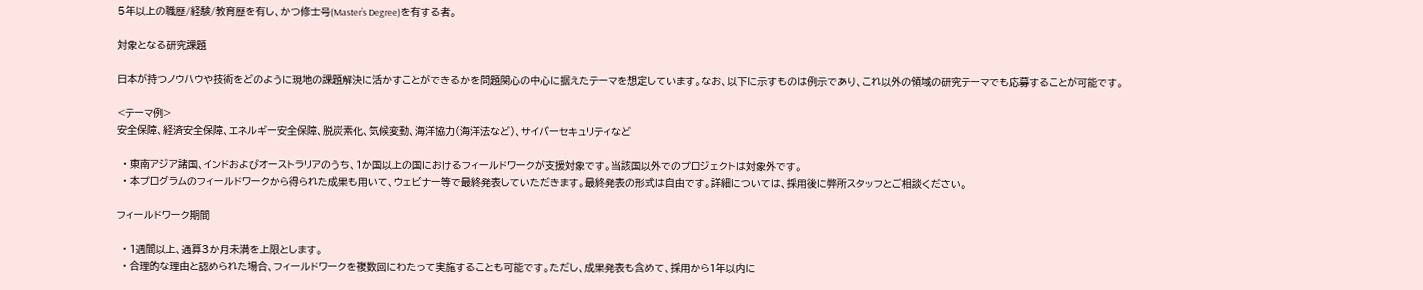5年以上の職歴/経験/教育歴を有し、かつ修士号(Master’s Degree)を有する者。

対象となる研究課題

日本が持つノウハウや技術をどのように現地の課題解決に活かすことができるかを問題関心の中心に据えたテーマを想定しています。なお、以下に示すものは例示であり、これ以外の領域の研究テーマでも応募することが可能です。

<テーマ例>
安全保障、経済安全保障、エネルギー安全保障、脱炭素化、気候変動、海洋協力(海洋法など)、サイバーセキュリティなど

  • 東南アジア諸国、インドおよびオーストラリアのうち、1か国以上の国におけるフィールドワークが支援対象です。当該国以外でのプロジェクトは対象外です。
  • 本プログラムのフィールドワークから得られた成果も用いて、ウェビナー等で最終発表していただきます。最終発表の形式は自由です。詳細については、採用後に弊所スタッフとご相談ください。

フィールドワーク期間

  • 1週間以上、通算3か月未満を上限とします。
  • 合理的な理由と認められた場合、フィールドワークを複数回にわたって実施することも可能です。ただし、成果発表も含めて、採用から1年以内に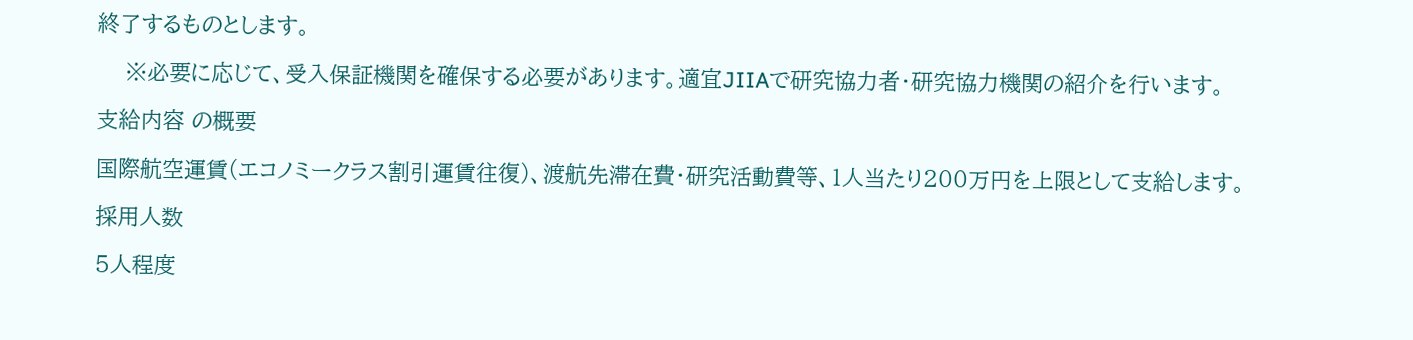終了するものとします。

    ※必要に応じて、受入保証機関を確保する必要があります。適宜JIIAで研究協力者・研究協力機関の紹介を行います。

支給内容 の概要

国際航空運賃(エコノミークラス割引運賃往復)、渡航先滞在費・研究活動費等、1人当たり200万円を上限として支給します。

採用人数

5人程度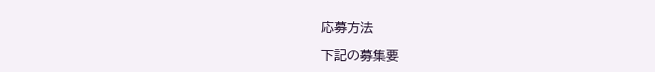応募方法

下記の募集要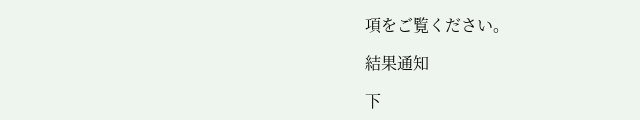項をご覧ください。

結果通知

下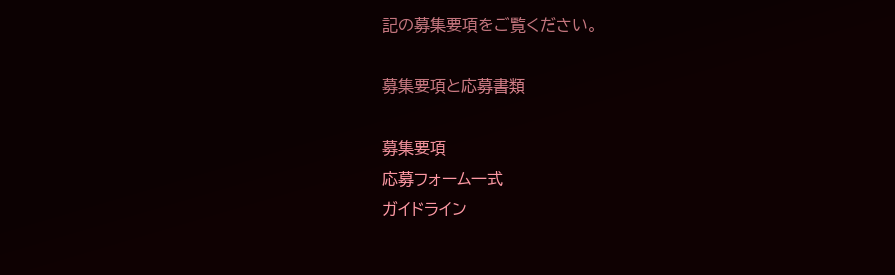記の募集要項をご覧ください。

募集要項と応募書類

募集要項
応募フォーム一式
ガイドライン